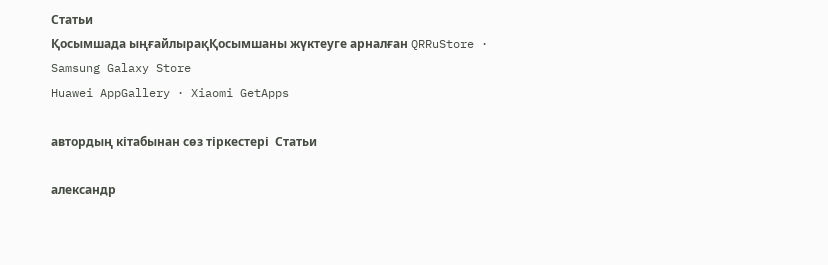Статьи
Қосымшада ыңғайлырақҚосымшаны жүктеуге арналған QRRuStore · Samsung Galaxy Store
Huawei AppGallery · Xiaomi GetApps

автордың кітабынан сөз тіркестері  Статьи

александр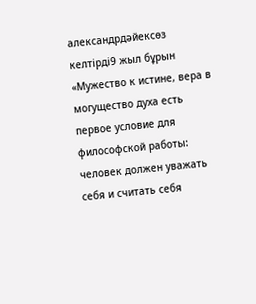александрдәйексөз келтірді9 жыл бұрын
«Мужество к истине, вера в могущество духа есть первое условие для философской работы: человек должен уважать себя и считать себя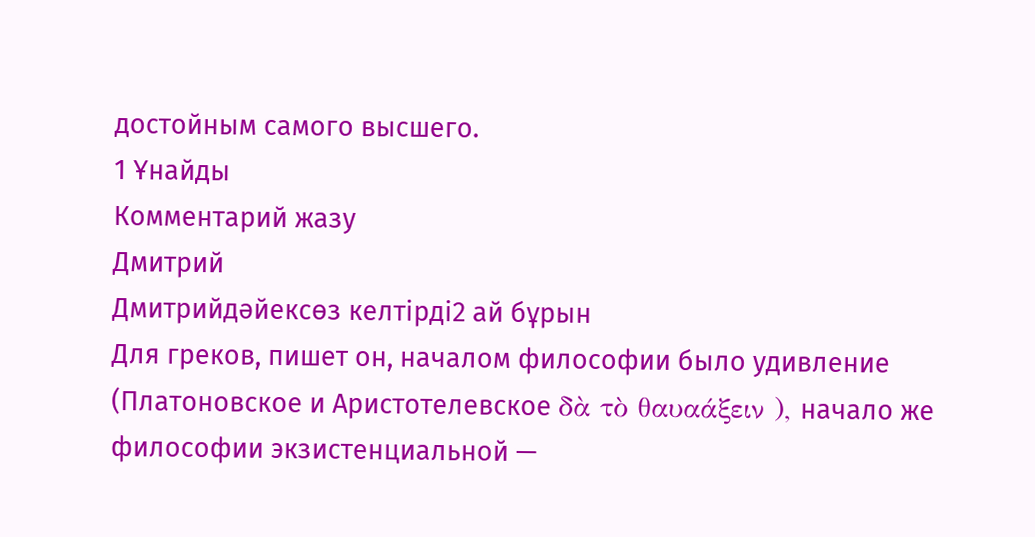достойным самого высшего.
1 Ұнайды
Комментарий жазу
Дмитрий
Дмитрийдәйексөз келтірді2 ай бұрын
Для греков, пишет он, началом философии было удивление (Платоновское и Аристотелевское δὰ τὸ θαυαάξειν ), начало же философии экзистенциальной —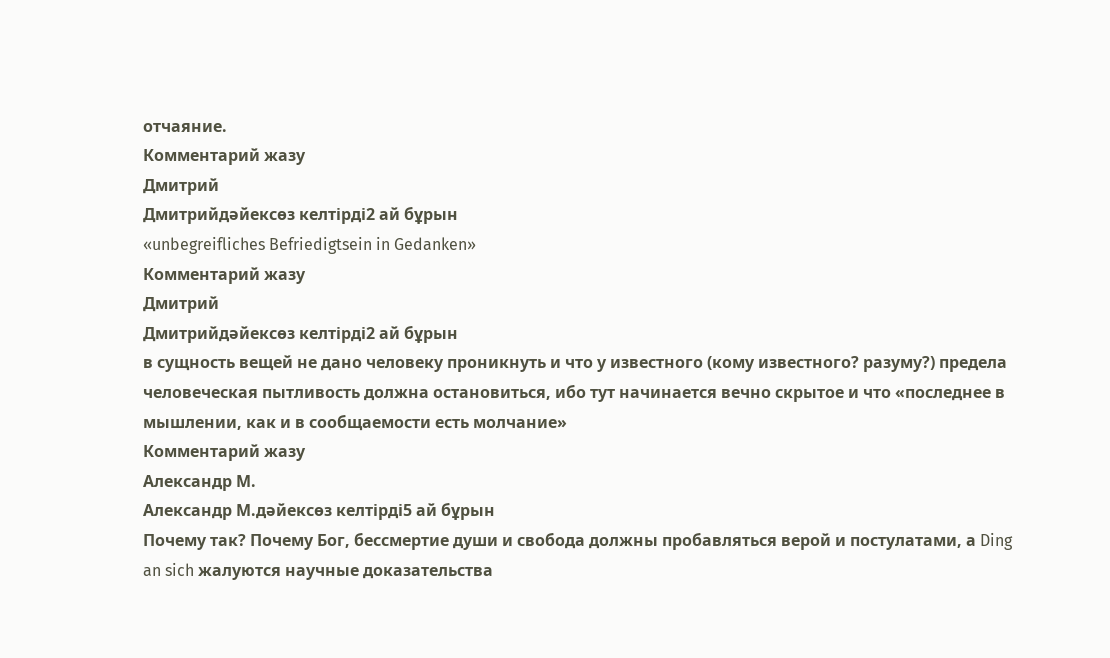отчаяние.
Комментарий жазу
Дмитрий
Дмитрийдәйексөз келтірді2 ай бұрын
«unbegreifliches Befriedigtsein in Gedanken»
Комментарий жазу
Дмитрий
Дмитрийдәйексөз келтірді2 ай бұрын
в сущность вещей не дано человеку проникнуть и что у известного (кому известного? разуму?) предела человеческая пытливость должна остановиться, ибо тут начинается вечно скрытое и что «последнее в мышлении, как и в сообщаемости есть молчание»
Комментарий жазу
Александр М.
Александр М.дәйексөз келтірді5 ай бұрын
Почему так? Почему Бог, бессмертие души и свобода должны пробавляться верой и постулатами, а Ding an sich жалуются научные доказательства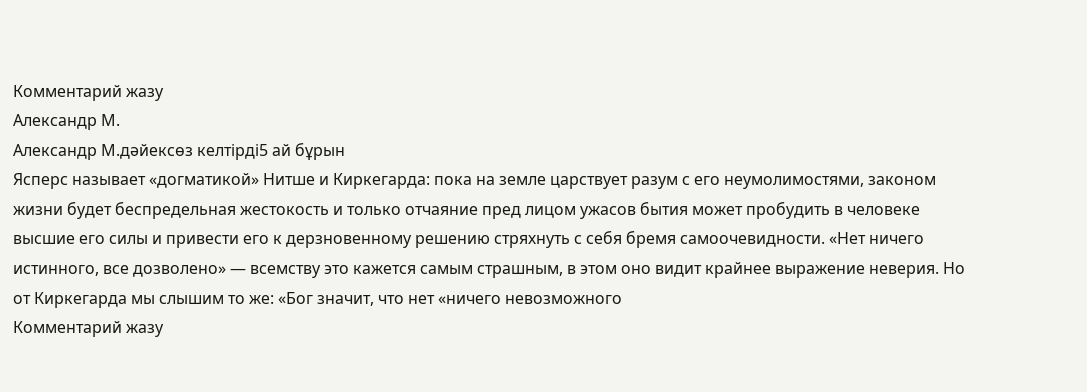Комментарий жазу
Александр М.
Александр М.дәйексөз келтірді5 ай бұрын
Ясперс называет «догматикой» Нитше и Киркегарда: пока на земле царствует разум с его неумолимостями, законом жизни будет беспредельная жестокость и только отчаяние пред лицом ужасов бытия может пробудить в человеке высшие его силы и привести его к дерзновенному решению стряхнуть с себя бремя самоочевидности. «Нет ничего истинного, все дозволено» — всемству это кажется самым страшным, в этом оно видит крайнее выражение неверия. Но от Киркегарда мы слышим то же: «Бог значит, что нет «ничего невозможного
Комментарий жазу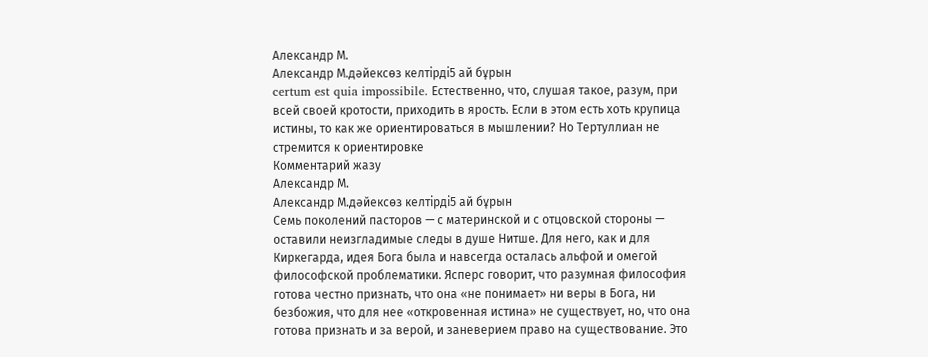Александр М.
Александр М.дәйексөз келтірді5 ай бұрын
certum est quia impossibile. Естественно, что, слушая такое, разум, при всей своей кротости, приходить в ярость. Если в этом есть хоть крупица истины, то как же ориентироваться в мышлении? Но Тертуллиан не стремится к ориентировке
Комментарий жазу
Александр М.
Александр М.дәйексөз келтірді5 ай бұрын
Семь поколений пасторов — с материнской и с отцовской стороны — оставили неизгладимые следы в душе Нитше. Для него, как и для Киркегарда, идея Бога была и навсегда осталась альфой и омегой философской проблематики. Ясперс говорит, что разумная философия готова честно признать, что она «не понимает» ни веры в Бога, ни безбожия, что для нее «откровенная истина» не существует, но, что она готова признать и за верой, и заневерием право на существование. Это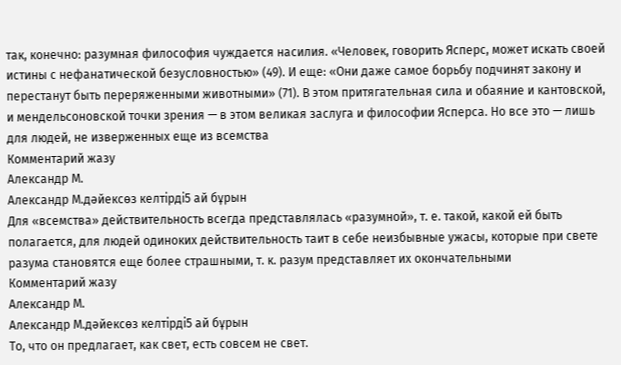так, конечно: разумная философия чуждается насилия. «Человек, говорить Ясперс, может искать своей истины с нефанатической безусловностью» (49). И еще: «Они даже самое борьбу подчинят закону и перестанут быть переряженными животными» (71). В этом притягательная сила и обаяние и кантовской, и мендельсоновской точки зрения — в этом великая заслуга и философии Ясперса. Но все это — лишь для людей, не изверженных еще из всемства
Комментарий жазу
Александр М.
Александр М.дәйексөз келтірді5 ай бұрын
Для «всемства» действительность всегда представлялась «разумной», т. е. такой, какой ей быть полагается, для людей одиноких действительность таит в себе неизбывные ужасы, которые при свете разума становятся еще более страшными, т. к. разум представляет их окончательными
Комментарий жазу
Александр М.
Александр М.дәйексөз келтірді5 ай бұрын
То, что он предлагает, как свет, есть совсем не свет.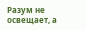Разум не освещает, а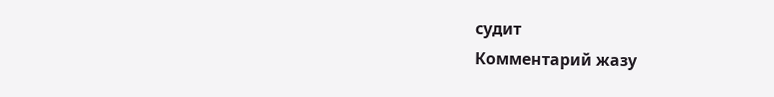судит
Комментарий жазу